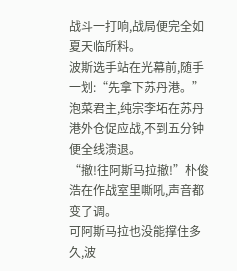战斗一打响,战局便完全如夏天临所料。
波斯选手站在光幕前,随手一划:“先拿下苏丹港。”
泡菜君主,纯宗李坧在苏丹港外仓促应战,不到五分钟便全线溃退。
“撤!往阿斯马拉撤!”朴俊浩在作战室里嘶吼,声音都变了调。
可阿斯马拉也没能撑住多久,波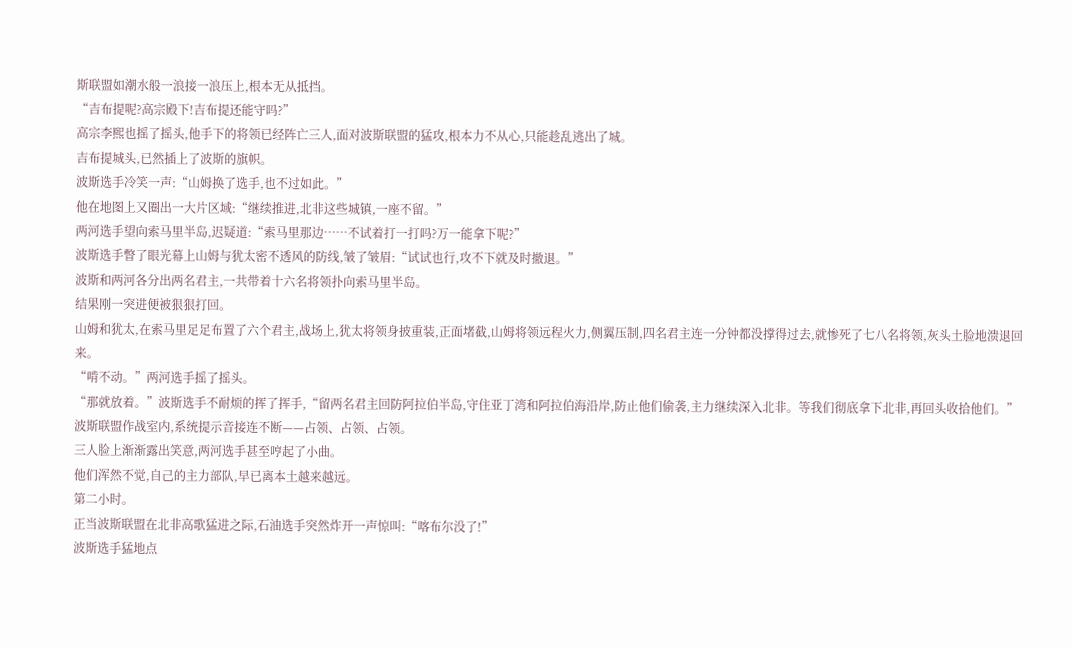斯联盟如潮水般一浪接一浪压上,根本无从抵挡。
“吉布提呢?高宗殿下!吉布提还能守吗?”
高宗李熙也摇了摇头,他手下的将领已经阵亡三人,面对波斯联盟的猛攻,根本力不从心,只能趁乱逃出了城。
吉布提城头,已然插上了波斯的旗帜。
波斯选手冷笑一声:“山姆换了选手,也不过如此。”
他在地图上又圈出一大片区域:“继续推进,北非这些城镇,一座不留。”
两河选手望向索马里半岛,迟疑道:“索马里那边……不试着打一打吗?万一能拿下呢?”
波斯选手瞥了眼光幕上山姆与犹太密不透风的防线,皱了皱眉:“试试也行,攻不下就及时撤退。”
波斯和两河各分出两名君主,一共带着十六名将领扑向索马里半岛。
结果刚一突进便被狠狠打回。
山姆和犹太,在索马里足足布置了六个君主,战场上,犹太将领身披重装,正面堵截,山姆将领远程火力,侧翼压制,四名君主连一分钟都没撑得过去,就惨死了七八名将领,灰头土脸地溃退回来。
“啃不动。”两河选手摇了摇头。
“那就放着。”波斯选手不耐烦的挥了挥手,“留两名君主回防阿拉伯半岛,守住亚丁湾和阿拉伯海沿岸,防止他们偷袭,主力继续深入北非。等我们彻底拿下北非,再回头收拾他们。”
波斯联盟作战室内,系统提示音接连不断——占领、占领、占领。
三人脸上渐渐露出笑意,两河选手甚至哼起了小曲。
他们浑然不觉,自己的主力部队,早已离本土越来越远。
第二小时。
正当波斯联盟在北非高歌猛进之际,石油选手突然炸开一声惊叫:“喀布尔没了!”
波斯选手猛地点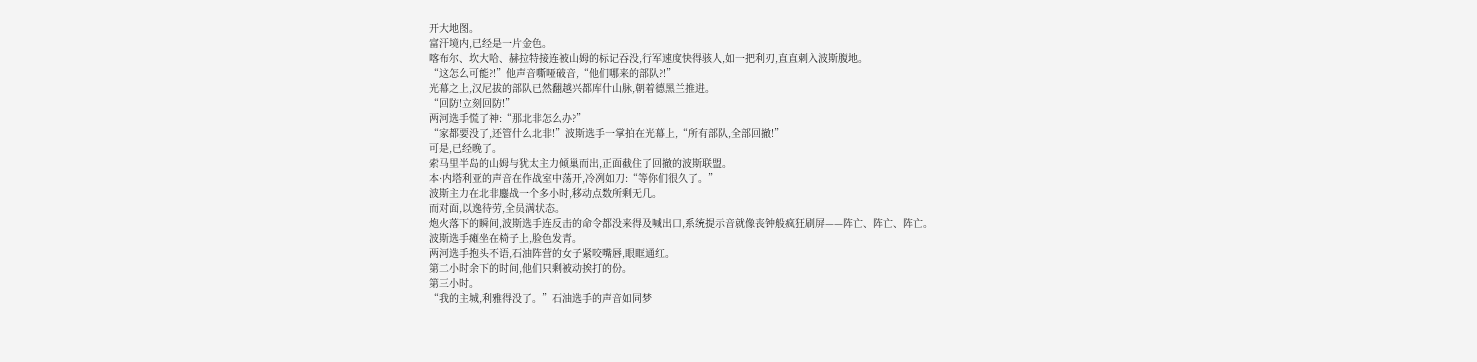开大地图。
富汗境内,已经是一片金色。
喀布尔、坎大哈、赫拉特接连被山姆的标记吞没,行军速度快得骇人,如一把利刃,直直刺入波斯腹地。
“这怎么可能?!”他声音嘶哑破音,“他们哪来的部队?!”
光幕之上,汉尼拔的部队已然翻越兴都库什山脉,朝着德黑兰推进。
“回防!立刻回防!”
两河选手慌了神:“那北非怎么办?”
“家都要没了,还管什么北非!”波斯选手一掌拍在光幕上,“所有部队,全部回撤!”
可是,已经晚了。
索马里半岛的山姆与犹太主力倾巢而出,正面截住了回撤的波斯联盟。
本·内塔利亚的声音在作战室中荡开,冷冽如刀:“等你们很久了。”
波斯主力在北非鏖战一个多小时,移动点数所剩无几。
而对面,以逸待劳,全员满状态。
炮火落下的瞬间,波斯选手连反击的命令都没来得及喊出口,系统提示音就像丧钟般疯狂刷屏——阵亡、阵亡、阵亡。
波斯选手瘫坐在椅子上,脸色发青。
两河选手抱头不语,石油阵营的女子紧咬嘴唇,眼眶通红。
第二小时余下的时间,他们只剩被动挨打的份。
第三小时。
“我的主城,利雅得没了。”石油选手的声音如同梦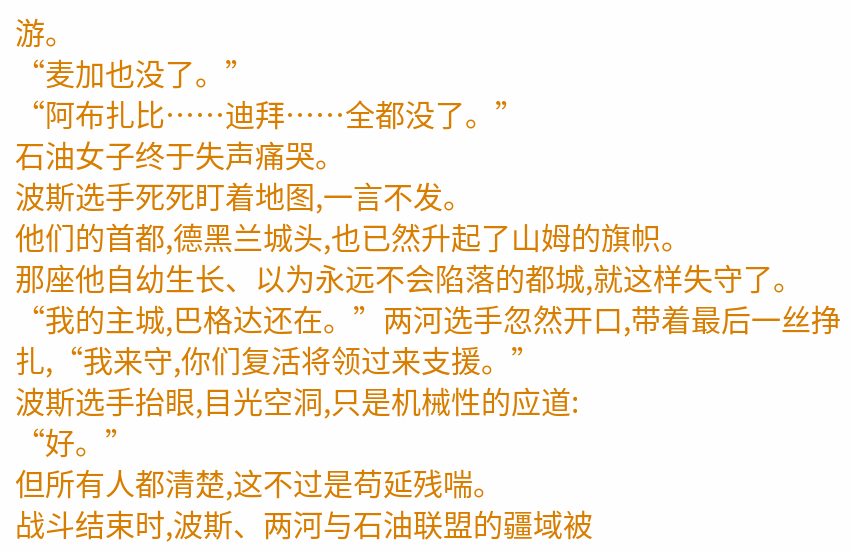游。
“麦加也没了。”
“阿布扎比……迪拜……全都没了。”
石油女子终于失声痛哭。
波斯选手死死盯着地图,一言不发。
他们的首都,德黑兰城头,也已然升起了山姆的旗帜。
那座他自幼生长、以为永远不会陷落的都城,就这样失守了。
“我的主城,巴格达还在。”两河选手忽然开口,带着最后一丝挣扎,“我来守,你们复活将领过来支援。”
波斯选手抬眼,目光空洞,只是机械性的应道:
“好。”
但所有人都清楚,这不过是苟延残喘。
战斗结束时,波斯、两河与石油联盟的疆域被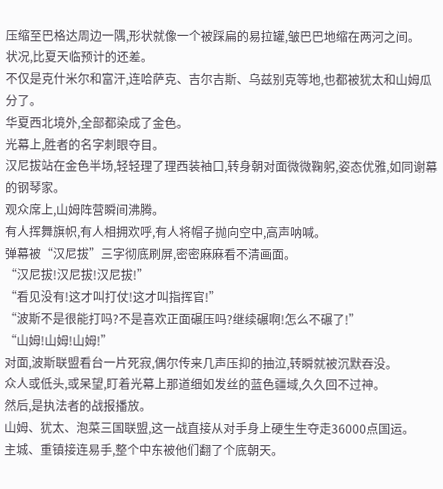压缩至巴格达周边一隅,形状就像一个被踩扁的易拉罐,皱巴巴地缩在两河之间。
状况,比夏天临预计的还差。
不仅是克什米尔和富汗,连哈萨克、吉尔吉斯、乌兹别克等地,也都被犹太和山姆瓜分了。
华夏西北境外,全部都染成了金色。
光幕上,胜者的名字刺眼夺目。
汉尼拔站在金色半场,轻轻理了理西装袖口,转身朝对面微微鞠躬,姿态优雅,如同谢幕的钢琴家。
观众席上,山姆阵营瞬间沸腾。
有人挥舞旗帜,有人相拥欢呼,有人将帽子抛向空中,高声呐喊。
弹幕被“汉尼拔”三字彻底刷屏,密密麻麻看不清画面。
“汉尼拔!汉尼拔!汉尼拔!”
“看见没有!这才叫打仗!这才叫指挥官!”
“波斯不是很能打吗?不是喜欢正面碾压吗?继续碾啊!怎么不碾了!”
“山姆!山姆!山姆!”
对面,波斯联盟看台一片死寂,偶尔传来几声压抑的抽泣,转瞬就被沉默吞没。
众人或低头,或呆望,盯着光幕上那道细如发丝的蓝色疆域,久久回不过神。
然后,是执法者的战报播放。
山姆、犹太、泡菜三国联盟,这一战直接从对手身上硬生生夺走36000点国运。
主城、重镇接连易手,整个中东被他们翻了个底朝天。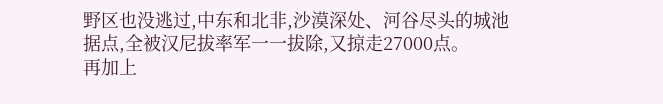野区也没逃过,中东和北非,沙漠深处、河谷尽头的城池据点,全被汉尼拔率军一一拔除,又掠走27000点。
再加上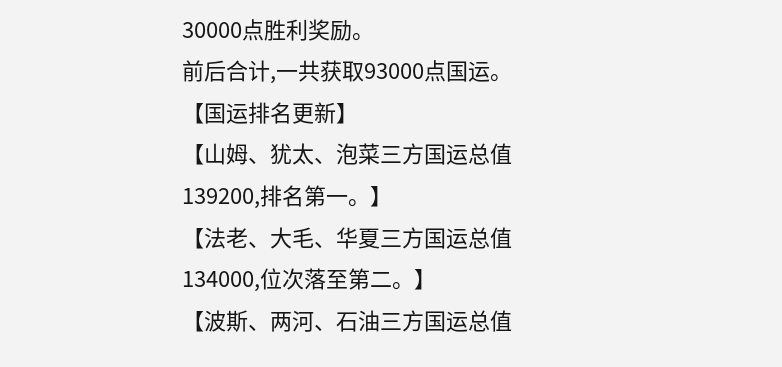30000点胜利奖励。
前后合计,一共获取93000点国运。
【国运排名更新】
【山姆、犹太、泡菜三方国运总值139200,排名第一。】
【法老、大毛、华夏三方国运总值134000,位次落至第二。】
【波斯、两河、石油三方国运总值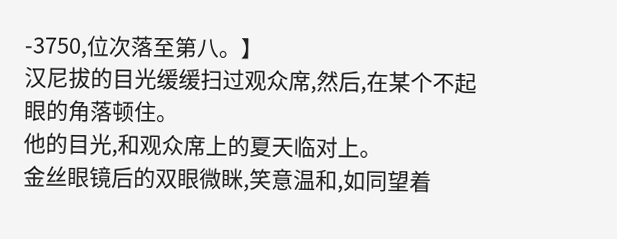-3750,位次落至第八。】
汉尼拔的目光缓缓扫过观众席,然后,在某个不起眼的角落顿住。
他的目光,和观众席上的夏天临对上。
金丝眼镜后的双眼微眯,笑意温和,如同望着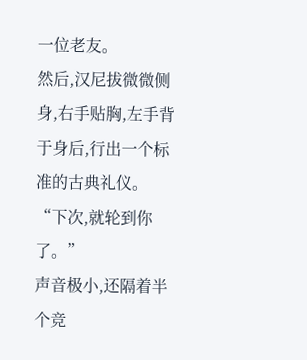一位老友。
然后,汉尼拔微微侧身,右手贴胸,左手背于身后,行出一个标准的古典礼仪。
“下次,就轮到你了。”
声音极小,还隔着半个竞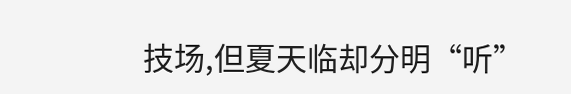技场,但夏天临却分明“听”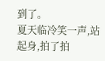到了。
夏天临冷笑一声,站起身,拍了拍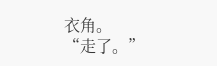衣角。
“走了。”